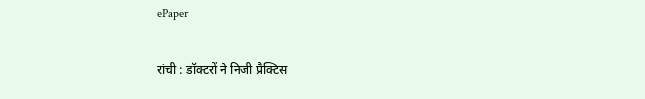ePaper

रांची : डॉक्टरों ने निजी प्रैक्टिस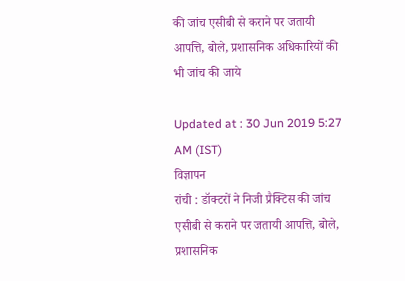की जांच एसीबी से कराने पर जतायी आपत्ति, बोले, प्रशासनिक अधिकारियों की भी जांच की जाये

Updated at : 30 Jun 2019 5:27 AM (IST)
विज्ञापन
रांची : डॉक्टरों ने निजी प्रैक्टिस की जांच एसीबी से कराने पर जतायी आपत्ति, बोले, प्रशासनिक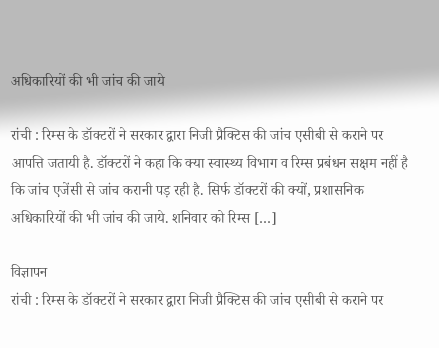अधिकारियों की भी जांच की जाये

रांची : रिम्स के डॉक्टरों ने सरकार द्वारा निजी प्रैक्टिस की जांच एसीबी से कराने पर आपत्ति जतायी है. डॉक्टरों ने कहा कि क्या स्वास्थ्य विभाग व रिम्स प्रबंधन सक्षम नहीं है कि जांच एजेंसी से जांच करानी पड़ रही है. सिर्फ डॉक्टरों की क्यों, प्रशासनिक अधिकारियों की भी जांच की जाये. शनिवार को रिम्स […]

विज्ञापन
रांची : रिम्स के डॉक्टरों ने सरकार द्वारा निजी प्रैक्टिस की जांच एसीबी से कराने पर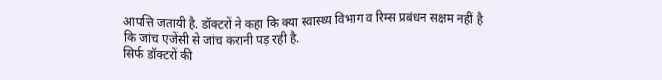आपत्ति जतायी है. डॉक्टरों ने कहा कि क्या स्वास्थ्य विभाग व रिम्स प्रबंधन सक्षम नहीं है कि जांच एजेंसी से जांच करानी पड़ रही है.
सिर्फ डॉक्टरों की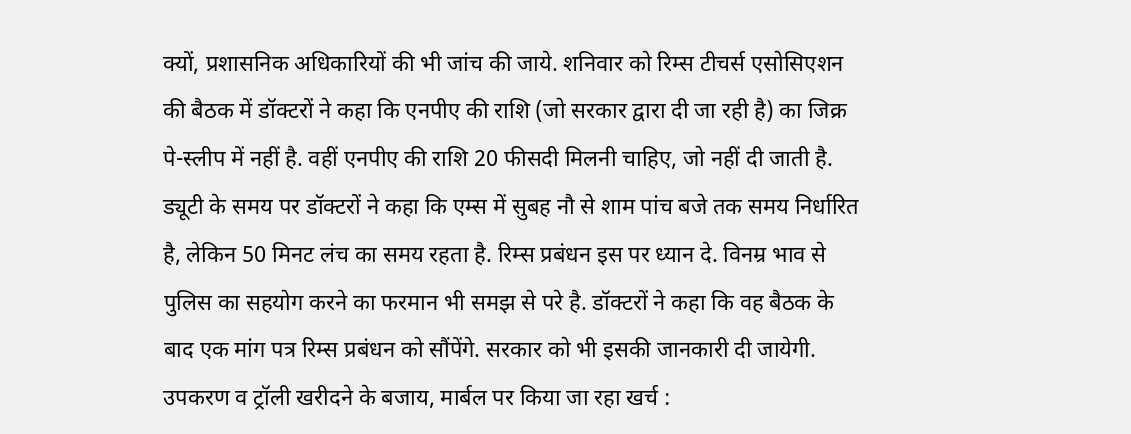क्यों, प्रशासनिक अधिकारियों की भी जांच की जाये. शनिवार को रिम्स टीचर्स एसोसिएशन की बैठक में डॉक्टरों ने कहा कि एनपीए की राशि (जो सरकार द्वारा दी जा रही है) का जिक्र पे-स्लीप में नहीं है. वहीं एनपीए की राशि 20 फीसदी मिलनी चाहिए, जो नहीं दी जाती है. ड्यूटी के समय पर डॉक्टरों ने कहा कि एम्स में सुबह नौ से शाम पांच बजे तक समय निर्धारित है, लेकिन 50 मिनट लंच का समय रहता है. रिम्स प्रबंधन इस पर ध्यान दे. विनम्र भाव से पुलिस का सहयोग करने का फरमान भी समझ से परे है. डॉक्टरों ने कहा कि वह बैठक के बाद एक मांग पत्र रिम्स प्रबंधन को सौंपेंगे. सरकार को भी इसकी जानकारी दी जायेगी.
उपकरण व ट्रॉली खरीदने के बजाय, मार्बल पर किया जा रहा खर्च :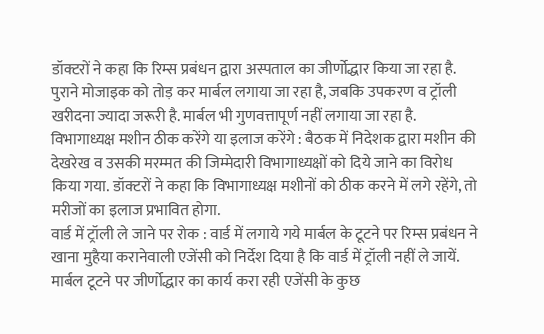डॉक्टरों ने कहा कि रिम्स प्रबंधन द्वारा अस्पताल का जीर्णोद्धार किया जा रहा है. पुराने मोजाइक को तोड़ कर मार्बल लगाया जा रहा है, जबकि उपकरण व ट्रॉली खरीदना ज्यादा जरूरी है. मार्बल भी गुणवत्तापूर्ण नहीं लगाया जा रहा है.
विभागाध्यक्ष मशीन ठीक करेंगे या इलाज करेंगे : बैठक में निदेशक द्वारा मशीन की देखरेख व उसकी मरम्मत की जिम्मेदारी विभागाध्यक्षों को दिये जाने का विरोध किया गया. डॉक्टरों ने कहा कि विभागाध्यक्ष मशीनों को ठीक करने में लगे रहेंगे, तो मरीजों का इलाज प्रभावित होगा.
वार्ड में ट्रॉली ले जाने पर रोक : वार्ड में लगाये गये मार्बल के टूटने पर रिम्स प्रबंधन ने खाना मुहैया करानेवाली एजेंसी को निर्देश दिया है कि वार्ड में ट्रॉली नहीं ले जायें. मार्बल टूटने पर जीर्णोद्धार का कार्य करा रही एजेंसी के कुछ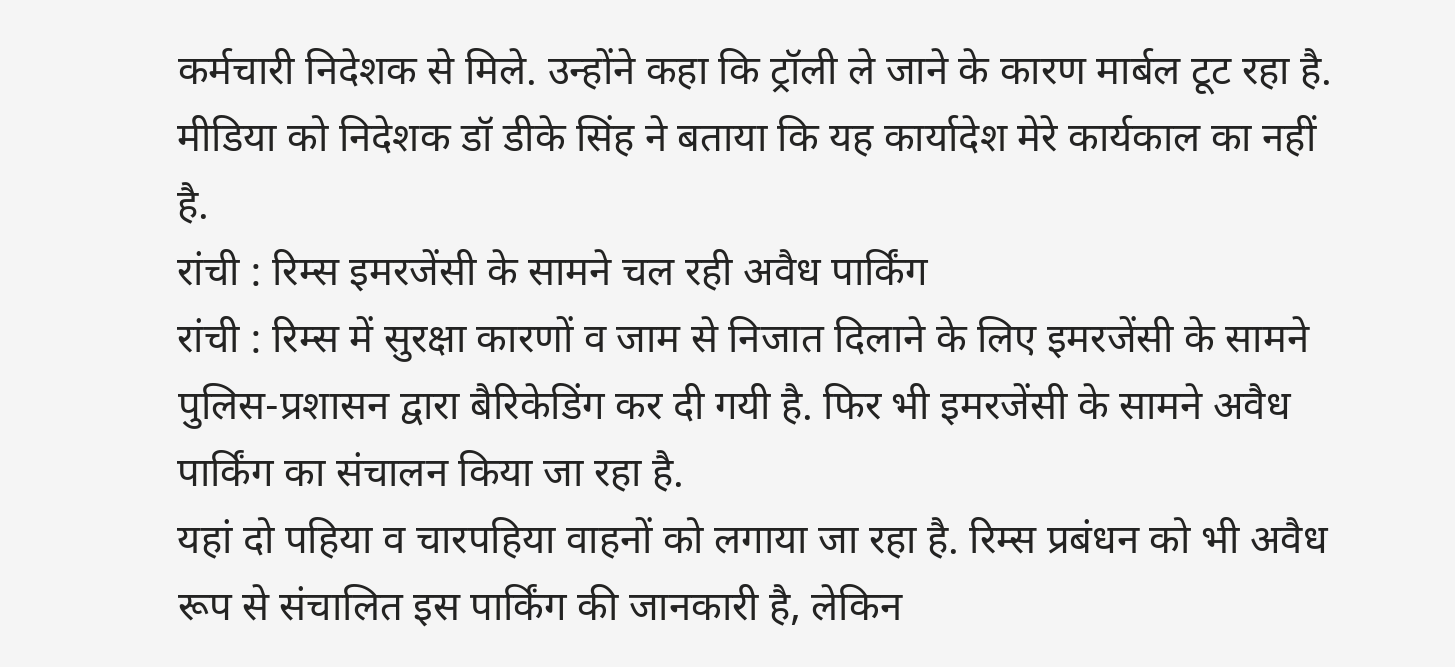कर्मचारी निदेशक से मिले. उन्होंने कहा कि ट्रॉली ले जाने के कारण मार्बल टूट रहा है. मीडिया को निदेशक डॉ डीके सिंह ने बताया कि यह कार्यादेश मेरे कार्यकाल का नहीं है.
रांची : रिम्स इमरजेंसी के सामने चल रही अवैध पार्किंग
रांची : रिम्स में सुरक्षा कारणों व जाम से निजात दिलाने के लिए इमरजेंसी के सामने पुलिस-प्रशासन द्वारा बैरिकेडिंग कर दी गयी है. फिर भी इमरजेंसी के सामने अवैध पार्किंग का संचालन किया जा रहा है.
यहां दो पहिया व चारपहिया वाहनों को लगाया जा रहा है. रिम्स प्रबंधन को भी अवैध रूप से संचालित इस पार्किंग की जानकारी है, लेकिन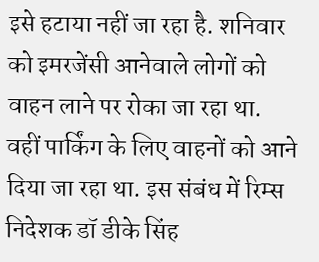इसे हटाया नहीं जा रहा है. शनिवार को इमरजेंसी आनेवाले लोगों को वाहन लाने पर रोका जा रहा था. वहीं पार्किंग के लिए वाहनों को आने दिया जा रहा था. इस संबंध में रिम्स निदेशक डॉ डीके सिंह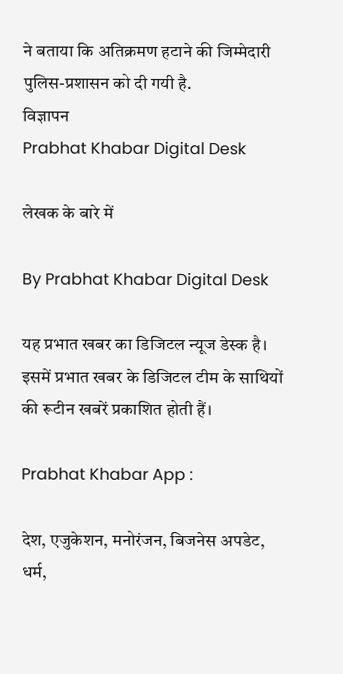ने बताया कि अतिक्रमण हटाने की जिम्मेदारी पुलिस-प्रशासन को दी गयी है.
विज्ञापन
Prabhat Khabar Digital Desk

लेखक के बारे में

By Prabhat Khabar Digital Desk

यह प्रभात खबर का डिजिटल न्यूज डेस्क है। इसमें प्रभात खबर के डिजिटल टीम के साथियों की रूटीन खबरें प्रकाशित होती हैं।

Prabhat Khabar App :

देश, एजुकेशन, मनोरंजन, बिजनेस अपडेट, धर्म,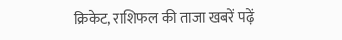क्रिकेट, राशिफल की ताजा खबरें पढ़ें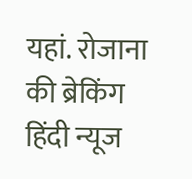यहां. रोजाना की ब्रेकिंग हिंदी न्यूज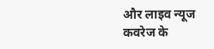और लाइव न्यूज कवरेज के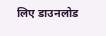लिए डाउनलोड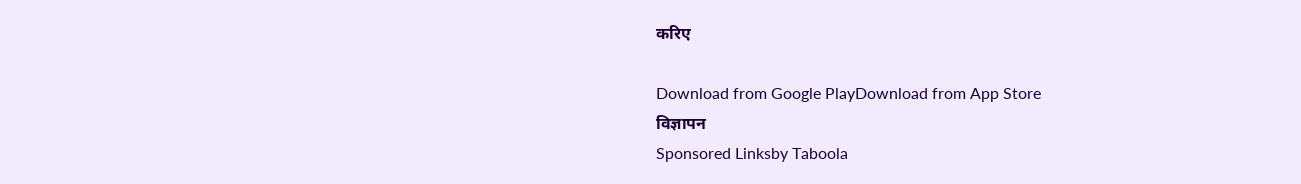करिए

Download from Google PlayDownload from App Store
विज्ञापन
Sponsored Linksby Taboola